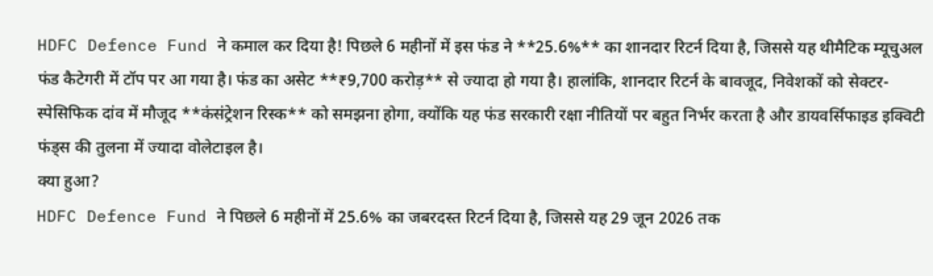HDFC Defence Fund ने कमाल कर दिया है! पिछले 6 महीनों में इस फंड ने **25.6%** का शानदार रिटर्न दिया है, जिससे यह थीमैटिक म्यूचुअल फंड कैटेगरी में टॉप पर आ गया है। फंड का असेट **₹9,700 करोड़** से ज्यादा हो गया है। हालांकि, शानदार रिटर्न के बावजूद, निवेशकों को सेक्टर-स्पेसिफिक दांव में मौजूद **कंसंट्रेशन रिस्क** को समझना होगा, क्योंकि यह फंड सरकारी रक्षा नीतियों पर बहुत निर्भर करता है और डायवर्सिफाइड इक्विटी फंड्स की तुलना में ज्यादा वोलेटाइल है।
क्या हुआ?
HDFC Defence Fund ने पिछले 6 महीनों में 25.6% का जबरदस्त रिटर्न दिया है, जिससे यह 29 जून 2026 तक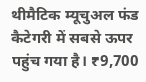थीमैटिक म्यूचुअल फंड कैटेगरी में सबसे ऊपर पहुंच गया है। ₹9,700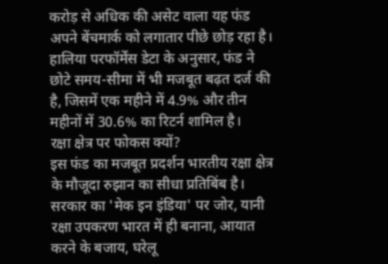करोड़ से अधिक की असेट वाला यह फंड अपने बेंचमार्क को लगातार पीछे छोड़ रहा है। हालिया परफॉर्मेंस डेटा के अनुसार, फंड ने छोटे समय-सीमा में भी मजबूत बढ़त दर्ज की है, जिसमें एक महीने में 4.9% और तीन महीनों में 30.6% का रिटर्न शामिल है।
रक्षा क्षेत्र पर फोकस क्यों?
इस फंड का मजबूत प्रदर्शन भारतीय रक्षा क्षेत्र के मौजूदा रुझान का सीधा प्रतिबिंब है। सरकार का 'मेक इन इंडिया' पर जोर, यानी रक्षा उपकरण भारत में ही बनाना, आयात करने के बजाय, घरेलू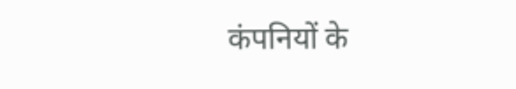कंपनियों के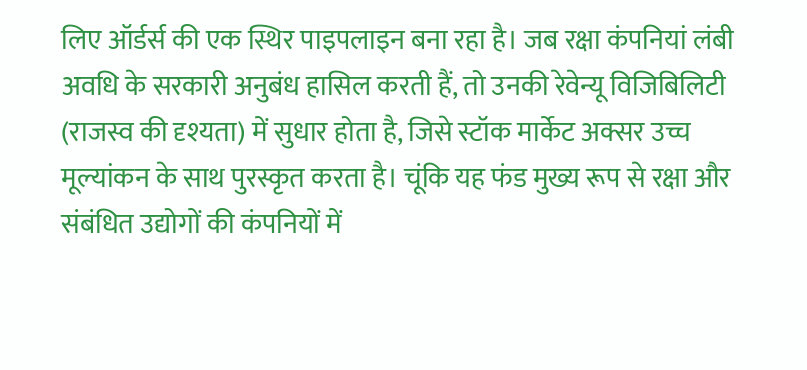लिए ऑर्डर्स की एक स्थिर पाइपलाइन बना रहा है। जब रक्षा कंपनियां लंबी अवधि के सरकारी अनुबंध हासिल करती हैं, तो उनकी रेवेन्यू विजिबिलिटी (राजस्व की दृश्यता) में सुधार होता है, जिसे स्टॉक मार्केट अक्सर उच्च मूल्यांकन के साथ पुरस्कृत करता है। चूंकि यह फंड मुख्य रूप से रक्षा और संबंधित उद्योगों की कंपनियों में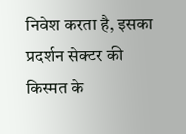निवेश करता है, इसका प्रदर्शन सेक्टर की किस्मत के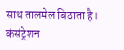साथ तालमेल बिठाता है।
कंसंट्रेशन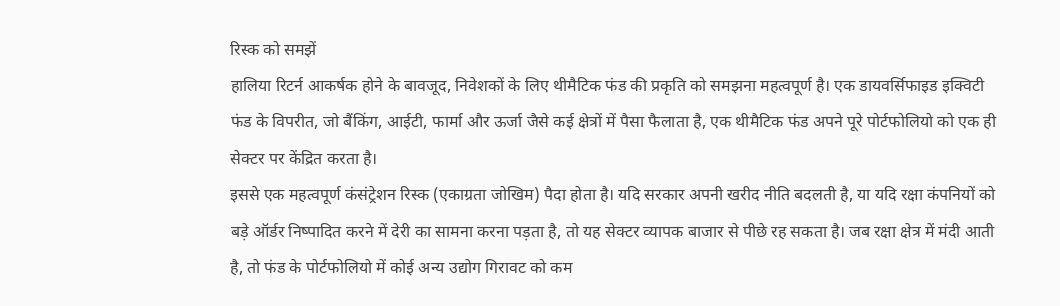रिस्क को समझें
हालिया रिटर्न आकर्षक होने के बावजूद, निवेशकों के लिए थीमैटिक फंड की प्रकृति को समझना महत्वपूर्ण है। एक डायवर्सिफाइड इक्विटी फंड के विपरीत, जो बैंकिंग, आईटी, फार्मा और ऊर्जा जैसे कई क्षेत्रों में पैसा फैलाता है, एक थीमैटिक फंड अपने पूरे पोर्टफोलियो को एक ही सेक्टर पर केंद्रित करता है।
इससे एक महत्वपूर्ण कंसंट्रेशन रिस्क (एकाग्रता जोखिम) पैदा होता है। यदि सरकार अपनी खरीद नीति बदलती है, या यदि रक्षा कंपनियों को बड़े ऑर्डर निष्पादित करने में देरी का सामना करना पड़ता है, तो यह सेक्टर व्यापक बाजार से पीछे रह सकता है। जब रक्षा क्षेत्र में मंदी आती है, तो फंड के पोर्टफोलियो में कोई अन्य उद्योग गिरावट को कम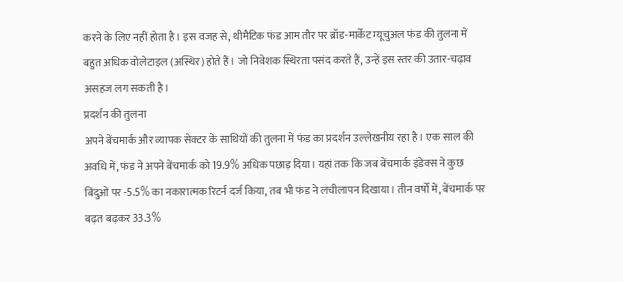करने के लिए नहीं होता है। इस वजह से, थीमैटिक फंड आम तौर पर ब्रॉड-मार्केट म्यूचुअल फंड की तुलना में बहुत अधिक वोलेटाइल (अस्थिर) होते हैं। जो निवेशक स्थिरता पसंद करते हैं, उन्हें इस स्तर की उतार-चढ़ाव असहज लग सकती है।
प्रदर्शन की तुलना
अपने बेंचमार्क और व्यापक सेक्टर के साथियों की तुलना में फंड का प्रदर्शन उल्लेखनीय रहा है। एक साल की अवधि में, फंड ने अपने बेंचमार्क को 19.9% अधिक पछाड़ दिया। यहां तक कि जब बेंचमार्क इंडेक्स ने कुछ बिंदुओं पर -5.5% का नकारात्मक रिटर्न दर्ज किया, तब भी फंड ने लचीलापन दिखाया। तीन वर्षों में, बेंचमार्क पर बढ़त बढ़कर 33.3%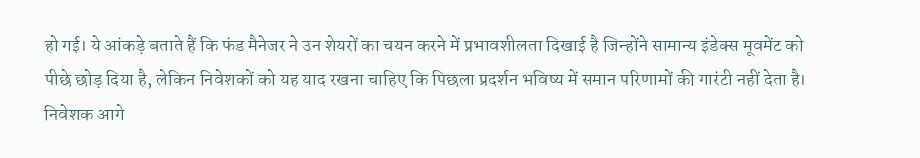हो गई। ये आंकड़े बताते हैं कि फंड मैनेजर ने उन शेयरों का चयन करने में प्रभावशीलता दिखाई है जिन्होंने सामान्य इंडेक्स मूवमेंट को पीछे छोड़ दिया है, लेकिन निवेशकों को यह याद रखना चाहिए कि पिछला प्रदर्शन भविष्य में समान परिणामों की गारंटी नहीं देता है।
निवेशक आगे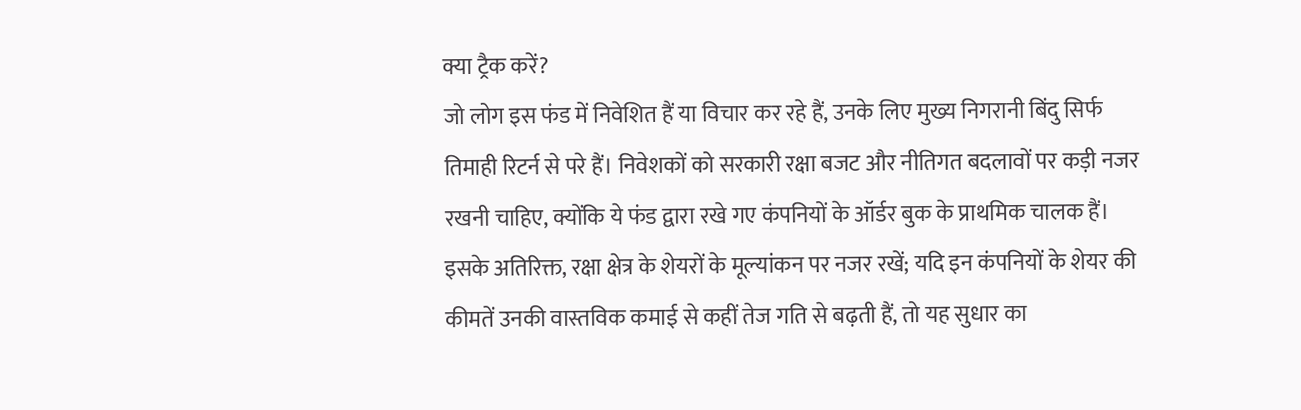क्या ट्रैक करें?
जो लोग इस फंड में निवेशित हैं या विचार कर रहे हैं, उनके लिए मुख्य निगरानी बिंदु सिर्फ तिमाही रिटर्न से परे हैं। निवेशकों को सरकारी रक्षा बजट और नीतिगत बदलावों पर कड़ी नजर रखनी चाहिए, क्योंकि ये फंड द्वारा रखे गए कंपनियों के ऑर्डर बुक के प्राथमिक चालक हैं। इसके अतिरिक्त, रक्षा क्षेत्र के शेयरों के मूल्यांकन पर नजर रखें; यदि इन कंपनियों के शेयर की कीमतें उनकी वास्तविक कमाई से कहीं तेज गति से बढ़ती हैं, तो यह सुधार का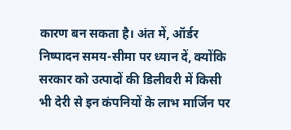कारण बन सकता है। अंत में, ऑर्डर निष्पादन समय-सीमा पर ध्यान दें, क्योंकि सरकार को उत्पादों की डिलीवरी में किसी भी देरी से इन कंपनियों के लाभ मार्जिन पर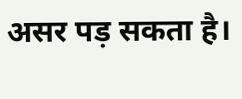असर पड़ सकता है।